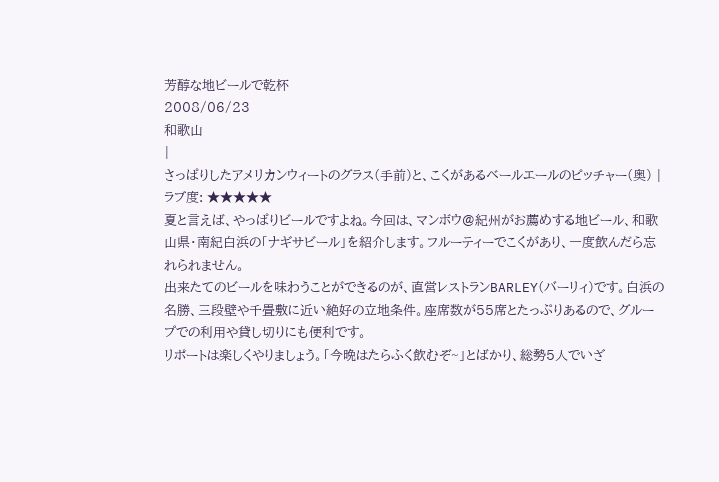芳醇な地ビールで乾杯
2008/06/23
和歌山
|
さっぱりしたアメリカンウィートのグラス(手前)と、こくがあるベールエールのピッチャー(奥) |
ラブ度: ★★★★★
夏と言えば、やっぱりビールですよね。今回は、マンボウ@紀州がお薦めする地ビール、和歌山県・南紀白浜の「ナギサビール」を紹介します。フルーティーでこくがあり、一度飲んだら忘れられません。
出来たてのビールを味わうことができるのが、直営レストランBARLEY(バーリィ)です。白浜の名勝、三段壁や千畳敷に近い絶好の立地条件。座席数が55席とたっぷりあるので、グループでの利用や貸し切りにも便利です。
リポートは楽しくやりましょう。「今晩はたらふく飲むぞ~」とばかり、総勢5人でいざ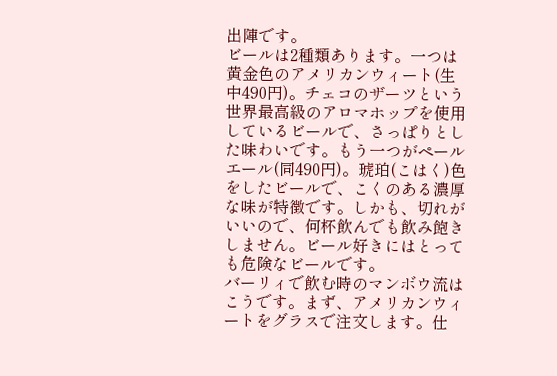出陣です。
ビールは2種類あります。一つは黄金色のアメリカンウィート(生中490円)。チェコのザーツという世界最高級のアロマホップを使用しているビールで、さっぱりとした味わいです。もう一つがペールエール(同490円)。琥珀(こはく)色をしたビールで、こくのある濃厚な味が特徴です。しかも、切れがいいので、何杯飲んでも飲み飽きしません。ビール好きにはとっても危険なビールです。
バーリィで飲む時のマンボウ流はこうです。まず、アメリカンウィートをグラスで注文します。仕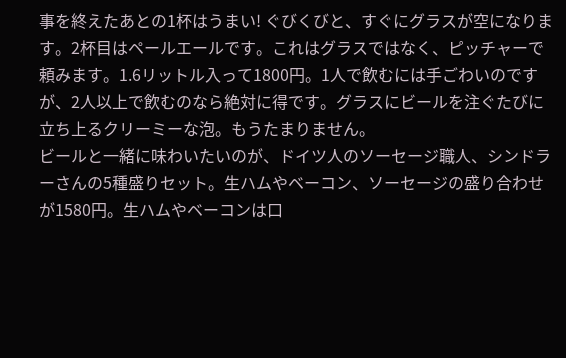事を終えたあとの1杯はうまい! ぐびくびと、すぐにグラスが空になります。2杯目はペールエールです。これはグラスではなく、ピッチャーで頼みます。1.6リットル入って1800円。1人で飲むには手ごわいのですが、2人以上で飲むのなら絶対に得です。グラスにビールを注ぐたびに立ち上るクリーミーな泡。もうたまりません。
ビールと一緒に味わいたいのが、ドイツ人のソーセージ職人、シンドラーさんの5種盛りセット。生ハムやベーコン、ソーセージの盛り合わせが1580円。生ハムやベーコンは口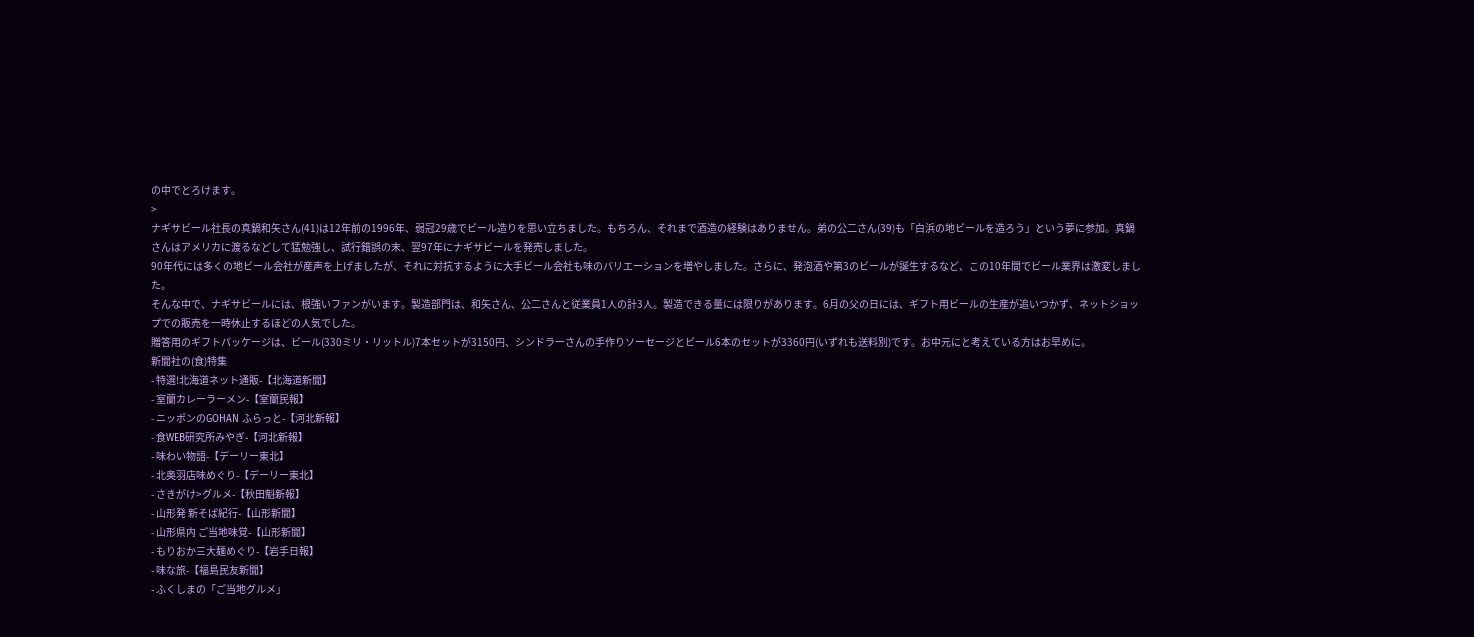の中でとろけます。
>
ナギサビール社長の真鍋和矢さん(41)は12年前の1996年、弱冠29歳でビール造りを思い立ちました。もちろん、それまで酒造の経験はありません。弟の公二さん(39)も「白浜の地ビールを造ろう」という夢に参加。真鍋さんはアメリカに渡るなどして猛勉強し、試行錯誤の末、翌97年にナギサビールを発売しました。
90年代には多くの地ビール会社が産声を上げましたが、それに対抗するように大手ビール会社も味のバリエーションを増やしました。さらに、発泡酒や第3のビールが誕生するなど、この10年間でビール業界は激変しました。
そんな中で、ナギサビールには、根強いファンがいます。製造部門は、和矢さん、公二さんと従業員1人の計3人。製造できる量には限りがあります。6月の父の日には、ギフト用ビールの生産が追いつかず、ネットショップでの販売を一時休止するほどの人気でした。
贈答用のギフトパッケージは、ビール(330ミリ・リットル)7本セットが3150円、シンドラーさんの手作りソーセージとビール6本のセットが3360円(いずれも送料別)です。お中元にと考えている方はお早めに。
新聞社の(食)特集
- 特選!北海道ネット通販-【北海道新聞】
- 室蘭カレーラーメン-【室蘭民報】
- ニッポンのGOHAN ふらっと-【河北新報】
- 食WEB研究所みやぎ-【河北新報】
- 味わい物語-【デーリー東北】
- 北奥羽店味めぐり-【デーリー東北】
- さきがけ>グルメ-【秋田魁新報】
- 山形発 新そば紀行-【山形新聞】
- 山形県内 ご当地味覚-【山形新聞】
- もりおか三大麺めぐり-【岩手日報】
- 味な旅-【福島民友新聞】
- ふくしまの「ご当地グルメ」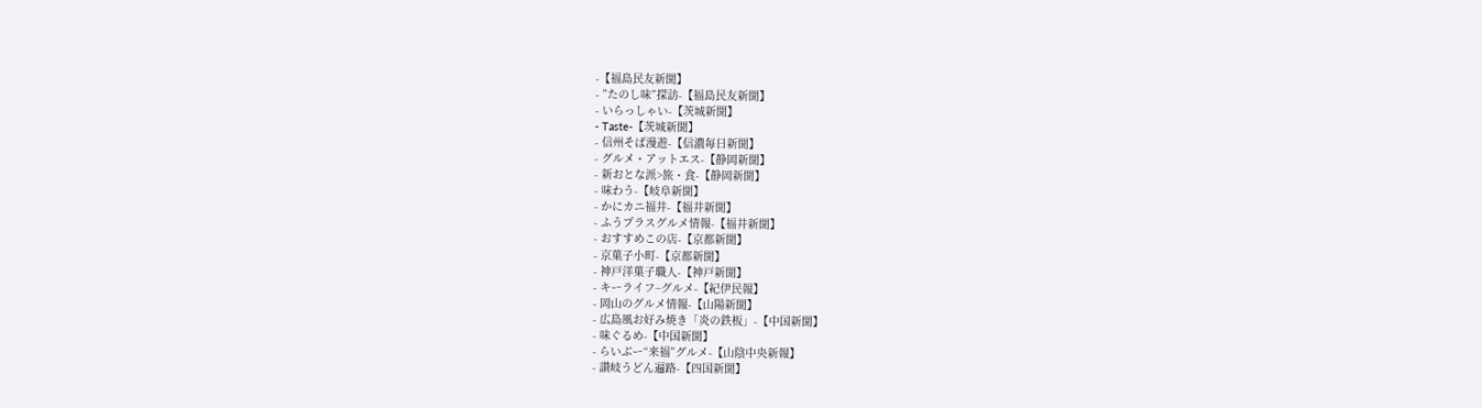-【福島民友新聞】
- ”たのし味”探訪-【福島民友新聞】
- いらっしゃい-【茨城新聞】
- Taste-【茨城新聞】
- 信州そば漫遊-【信濃毎日新聞】
- グルメ・アットエス-【静岡新聞】
- 新おとな派>旅・食-【静岡新聞】
- 味わう-【岐阜新聞】
- かにカニ福井-【福井新聞】
- ふうプラスグルメ情報-【福井新聞】
- おすすめこの店-【京都新聞】
- 京菓子小町-【京都新聞】
- 神戸洋菓子職人-【神戸新聞】
- キーライフ−グルメ-【紀伊民報】
- 岡山のグルメ情報-【山陽新聞】
- 広島風お好み焼き「炎の鉄板」-【中国新聞】
- 味ぐるめ-【中国新聞】
- らいぶー“来福”グルメ-【山陰中央新報】
- 讃岐うどん遍路-【四国新聞】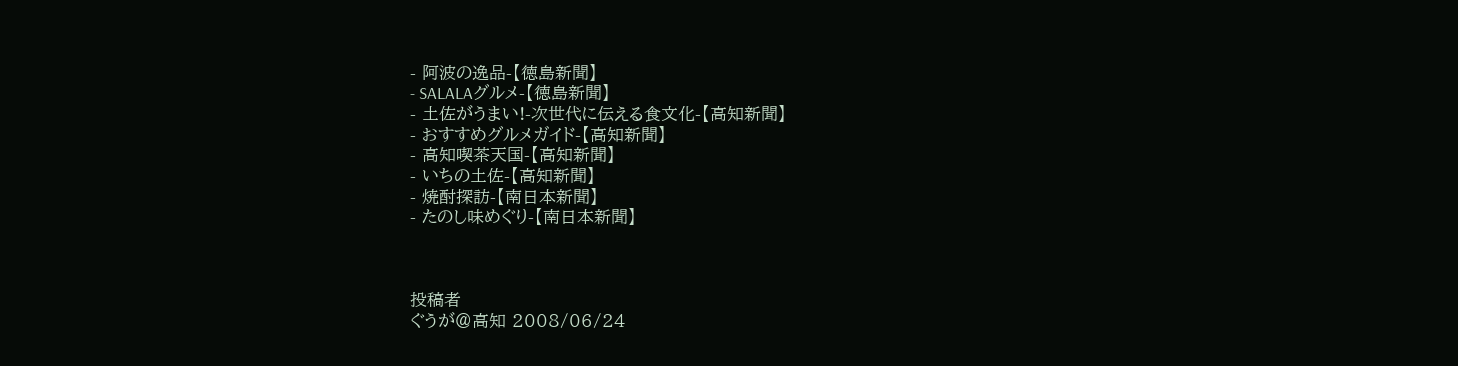- 阿波の逸品-【徳島新聞】
- SALALAグルメ-【徳島新聞】
- 土佐がうまい!-次世代に伝える食文化-【高知新聞】
- おすすめグルメガイド-【高知新聞】
- 高知喫茶天国-【高知新聞】
- いちの土佐-【高知新聞】
- 焼酎探訪-【南日本新聞】
- たのし味めぐり-【南日本新聞】



投稿者
ぐうが@高知 2008/06/24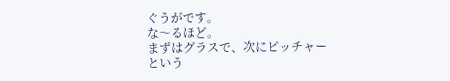ぐうがです。
な〜るほど。
まずはグラスで、次にピッチャーという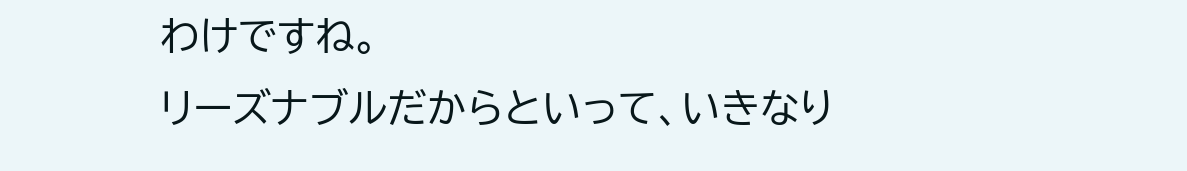わけですね。
リーズナブルだからといって、いきなり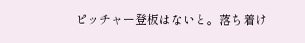ピッチャー登板はないと。落ち着け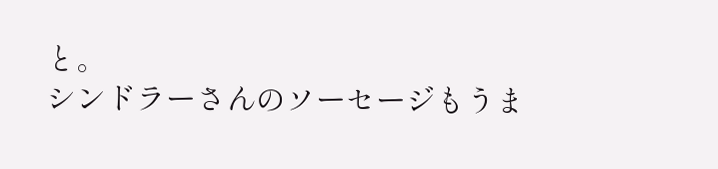と。
シンドラーさんのソーセージもうま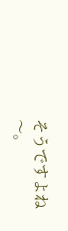そうですよね〜。